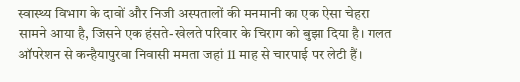स्वास्थ्य विभाग के दावों और निजी अस्पतालों की मनमानी का एक ऐसा चेहरा सामने आया है, जिसने एक हंसते-खेलते परिवार के चिराग को बुझा दिया है। गलत ऑपरेशन से कन्हैयापुरवा निवासी ममता जहां 11 माह से चारपाई पर लेटी हैं।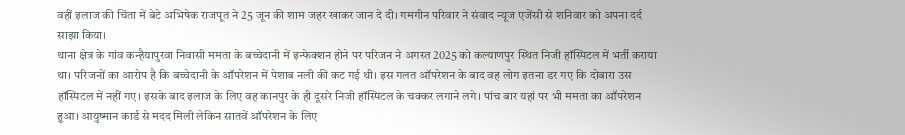वहीं इलाज की चिंता में बेटे अभिषेक राजपूत ने 25 जून की शाम जहर खाकर जान दे दी। गमगीन परिवार ने संवाद न्यूज एजेंसी से शनिवार को अपना दर्द साझा किया।
थाना क्षेत्र के गांव कन्हैयापुरवा निवासी ममता के बच्चेदानी में इन्फेक्शन होने पर परिजन ने अगस्त 2025 को कल्याणपुर स्थित निजी हॉस्पिटल में भर्ती कराया था। परिजनों का आरोप है कि बच्चेदानी के ऑपरेशन में पेशाब नली की कट गई थी। इस गलत ऑपरेशन के बाद वह लोग इतना डर गए कि दोबारा उस हॉस्पिटल में नहीं गए। इसके बाद इलाज के लिए वह कानपुर के ही दूसरे निजी हॉस्पिटल के चक्कर लगाने लगे। पांच बार यहां पर भी ममता का ऑपरेशन हुआ। आयुष्मान कार्ड से मदद मिली लेकिन सातवें ऑपरेशन के लिए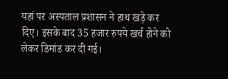यहां पर अस्पताल प्रशासन ने हाथ खड़े कर दिए। इसके बाद 35 हजार रुपये खर्च होने को लेकर डिमांड कर दी गई।